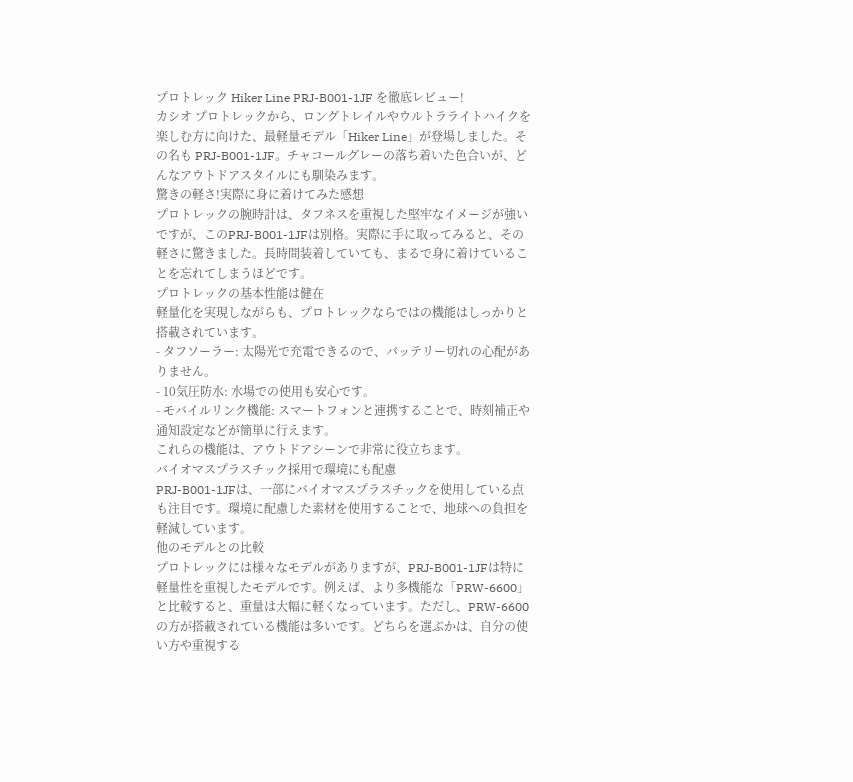プロトレック Hiker Line PRJ-B001-1JF を徹底レビュー!
カシオ プロトレックから、ロングトレイルやウルトラライトハイクを楽しむ方に向けた、最軽量モデル「Hiker Line」が登場しました。その名も PRJ-B001-1JF。チャコールグレーの落ち着いた色合いが、どんなアウトドアスタイルにも馴染みます。
驚きの軽さ!実際に身に着けてみた感想
プロトレックの腕時計は、タフネスを重視した堅牢なイメージが強いですが、このPRJ-B001-1JFは別格。実際に手に取ってみると、その軽さに驚きました。長時間装着していても、まるで身に着けていることを忘れてしまうほどです。
プロトレックの基本性能は健在
軽量化を実現しながらも、プロトレックならではの機能はしっかりと搭載されています。
- タフソーラー: 太陽光で充電できるので、バッテリー切れの心配がありません。
- 10気圧防水: 水場での使用も安心です。
- モバイルリンク機能: スマートフォンと連携することで、時刻補正や通知設定などが簡単に行えます。
これらの機能は、アウトドアシーンで非常に役立ちます。
バイオマスプラスチック採用で環境にも配慮
PRJ-B001-1JFは、一部にバイオマスプラスチックを使用している点も注目です。環境に配慮した素材を使用することで、地球への負担を軽減しています。
他のモデルとの比較
プロトレックには様々なモデルがありますが、PRJ-B001-1JFは特に軽量性を重視したモデルです。例えば、より多機能な「PRW-6600」と比較すると、重量は大幅に軽くなっています。ただし、PRW-6600の方が搭載されている機能は多いです。どちらを選ぶかは、自分の使い方や重視する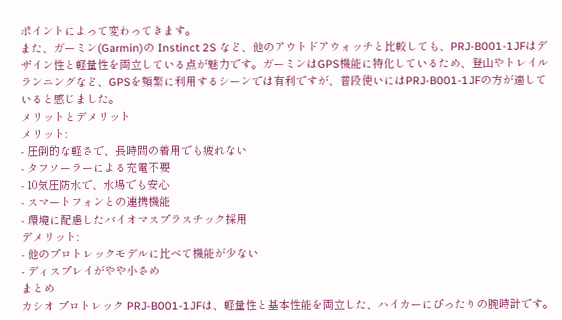ポイントによって変わってきます。
また、ガーミン(Garmin)の Instinct 2S など、他のアウトドアウォッチと比較しても、PRJ-B001-1JFはデザイン性と軽量性を両立している点が魅力です。ガーミンはGPS機能に特化しているため、登山やトレイルランニングなど、GPSを頻繁に利用するシーンでは有利ですが、普段使いにはPRJ-B001-1JFの方が適していると感じました。
メリットとデメリット
メリット:
- 圧倒的な軽さで、長時間の着用でも疲れない
- タフソーラーによる充電不要
- 10気圧防水で、水場でも安心
- スマートフォンとの連携機能
- 環境に配慮したバイオマスプラスチック採用
デメリット:
- 他のプロトレックモデルに比べて機能が少ない
- ディスプレイがやや小さめ
まとめ
カシオ プロトレック PRJ-B001-1JFは、軽量性と基本性能を両立した、ハイカーにぴったりの腕時計です。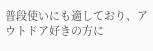普段使いにも適しており、アウトドア好きの方に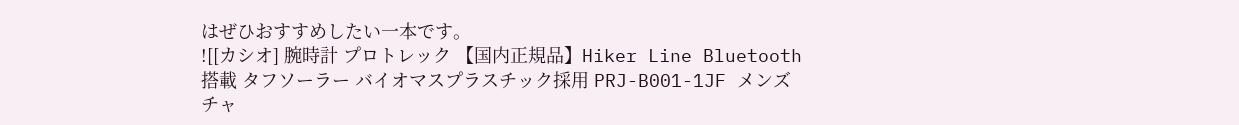はぜひおすすめしたい一本です。
![[カシオ] 腕時計 プロトレック 【国内正規品】Hiker Line Bluetooth搭載 タフソーラー バイオマスプラスチック採用 PRJ-B001-1JF メンズ チャ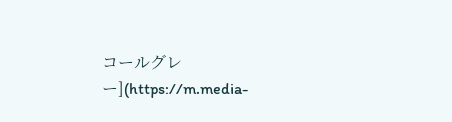コールグレー](https://m.media-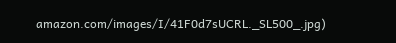amazon.com/images/I/41F0d7sUCRL._SL500_.jpg)